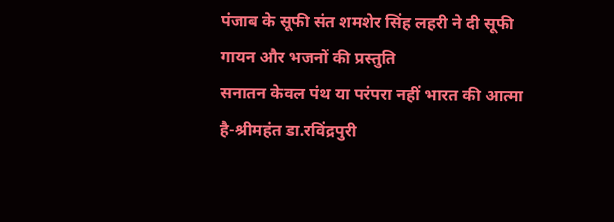पंजाब के सूफी संत शमशेर सिंह लहरी ने दी सूफी गायन और भजनों की प्रस्तुति
सनातन केवल पंथ या परंपरा नहीं भारत की आत्मा है-श्रीमहंत डा.रविंद्रपुरी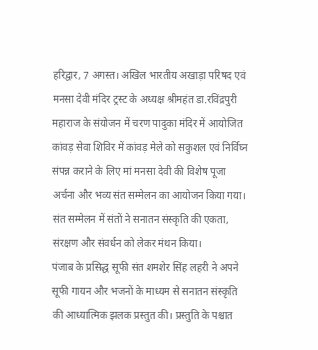हरिद्वार, 7 अगस्त। अखिल भारतीय अखाड़ा परिषद एवं मनसा देवी मंदिर ट्रस्ट के अध्यक्ष श्रीमहंत डा.रविंद्रपुरी महाराज के संयोजन में चरण पादुका मंदिर में आयोजित कांवड़ सेवा शिविर में कांवड़ मेले को सकुशल एवं निर्विघ्न संपन्न कराने के लिए मां मनसा देवी की विशेष पूजा अर्चना और भव्य संत सम्मेलन का आयोजन किया गया। संत सम्मेलन में संतों ने सनातन संस्कृति की एकता, संरक्षण और संवर्धन को लेकर मंथन किया।
पंजाब के प्रसिद्ध सूफी संत शमशेर सिंह लहरी ने अपने सूफी गायन और भजनों के माध्यम से सनातन संस्कृति की आध्यात्मिक झलक प्रस्तुत की। प्रस्तुति के पश्चात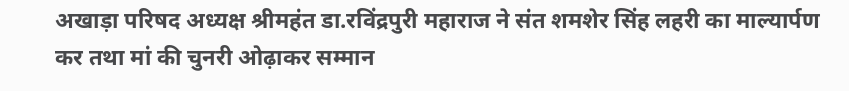अखाड़ा परिषद अध्यक्ष श्रीमहंत डा.रविंद्रपुरी महाराज ने संत शमशेर सिंह लहरी का माल्यार्पण कर तथा मां की चुनरी ओढ़ाकर सम्मान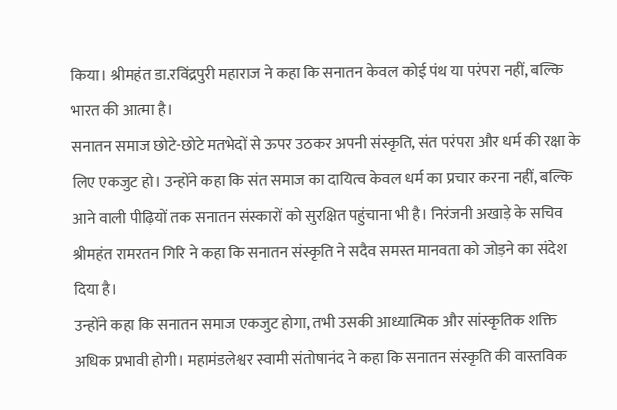किया। श्रीमहंत डा.रविंद्रपुरी महाराज ने कहा कि सनातन केवल कोई पंथ या परंपरा नहीं, बल्कि भारत की आत्मा है।
सनातन समाज छोटे-छोटे मतभेदों से ऊपर उठकर अपनी संस्कृति, संत परंपरा और धर्म की रक्षा के लिए एकजुट हो। उन्होंने कहा कि संत समाज का दायित्व केवल धर्म का प्रचार करना नहीं, बल्कि आने वाली पीढ़ियों तक सनातन संस्कारों को सुरक्षित पहुंचाना भी है। निरंजनी अखाड़े के सचिव श्रीमहंत रामरतन गिरि ने कहा कि सनातन संस्कृति ने सदैव समस्त मानवता को जोड़ने का संदेश दिया है।
उन्होंने कहा कि सनातन समाज एकजुट होगा, तभी उसकी आध्यात्मिक और सांस्कृतिक शक्ति अधिक प्रभावी होगी। महामंडलेश्वर स्वामी संतोषानंद ने कहा कि सनातन संस्कृति की वास्तविक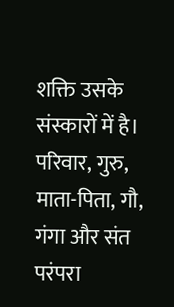शक्ति उसके संस्कारों में है। परिवार, गुरु, माता-पिता, गौ, गंगा और संत परंपरा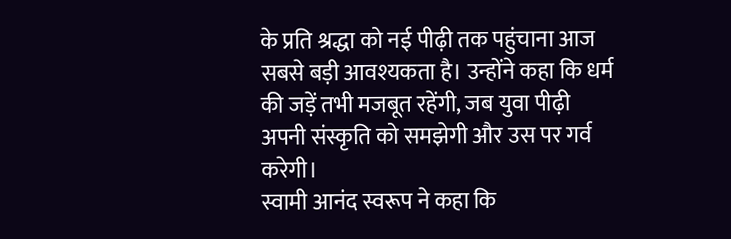के प्रति श्रद्धा को नई पीढ़ी तक पहुंचाना आज सबसे बड़ी आवश्यकता है। उन्होंने कहा कि धर्म की जड़ें तभी मजबूत रहेंगी, जब युवा पीढ़ी अपनी संस्कृति को समझेगी और उस पर गर्व करेगी।
स्वामी आनंद स्वरूप ने कहा कि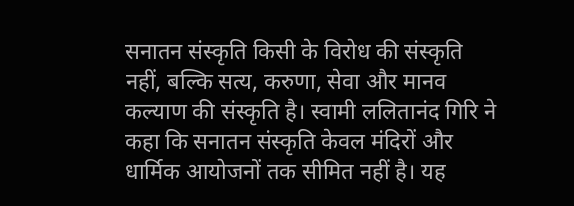सनातन संस्कृति किसी के विरोध की संस्कृति नहीं, बल्कि सत्य, करुणा, सेवा और मानव कल्याण की संस्कृति है। स्वामी ललितानंद गिरि ने कहा कि सनातन संस्कृति केवल मंदिरों और धार्मिक आयोजनों तक सीमित नहीं है। यह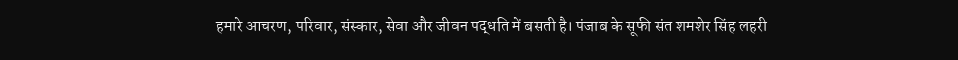हमारे आचरण, परिवार, संस्कार, सेवा और जीवन पद्धति में बसती है। पंजाब के सूफी संत शमशेर सिंह लहरी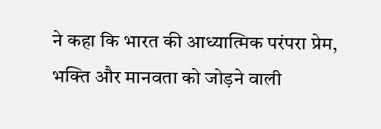ने कहा कि भारत की आध्यात्मिक परंपरा प्रेम, भक्ति और मानवता को जोड़ने वाली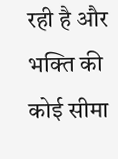रही है और भक्ति की कोई सीमा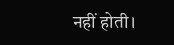नहीं होती।